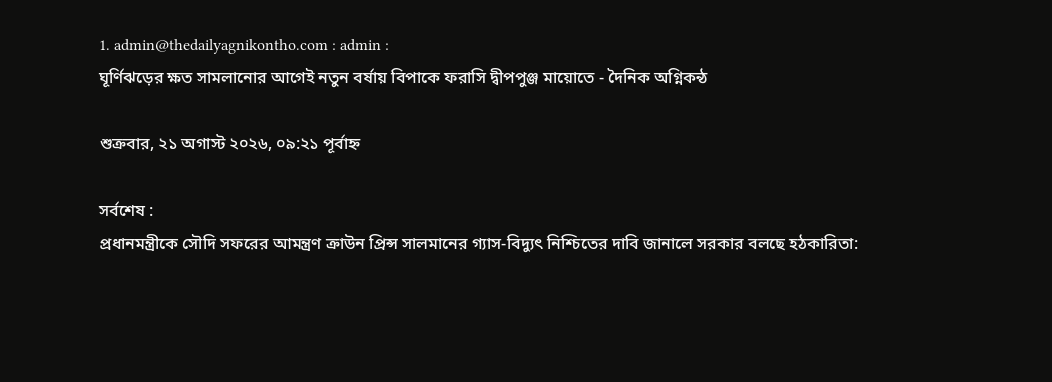1. admin@thedailyagnikontho.com : admin :
ঘূর্ণিঝড়ের ক্ষত সামলানোর আগেই নতুন বর্ষায় বিপাকে ফরাসি দ্বীপপুঞ্জ মায়োতে - দৈনিক অগ্নিকন্ঠ

শুক্রবার, ২১ অগাস্ট ২০২৬, ০৯:২১ পূর্বাহ্ন

সর্বশেষ :
প্রধানমন্ত্রীকে সৌদি সফরের আমন্ত্রণ ক্রাউন প্রিন্স সালমানের গ্যাস-বিদ্যুৎ নিশ্চিতের দাবি জানালে সরকার বলছে হঠকারিতা: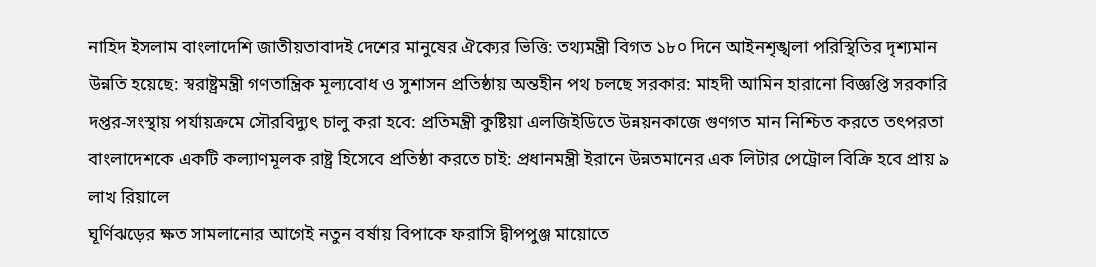নাহিদ ইসলাম বাংলাদেশি জাতীয়তাবাদই দেশের মানুষের ঐক্যের ভিত্তি: তথ্যমন্ত্রী বিগত ১৮০ দিনে আইনশৃঙ্খলা পরিস্থিতির দৃশ্যমান উন্নতি হয়েছে: স্বরাষ্ট্রমন্ত্রী গণতান্ত্রিক মূল্যবোধ ও সুশাসন প্রতিষ্ঠায় অন্তহীন পথ চলছে সরকার: মাহদী আমিন হারানো বিজ্ঞপ্তি সরকারি দপ্তর-সংস্থায় পর্যায়ক্রমে সৌরবিদ্যুৎ চালু করা হবে: প্রতিমন্ত্রী কুষ্টিয়া এলজিইডিতে উন্নয়নকাজে গুণগত মান নিশ্চিত করতে তৎপরতা বাংলাদেশকে একটি কল্যাণমূলক রাষ্ট্র হিসেবে প্রতিষ্ঠা করতে চাই: প্রধানমন্ত্রী ইরানে উন্নতমানের এক লিটার পেট্রোল বিক্রি হবে প্রায় ৯ লাখ রিয়ালে
ঘূর্ণিঝড়ের ক্ষত সামলানোর আগেই নতুন বর্ষায় বিপাকে ফরাসি দ্বীপপুঞ্জ মায়োতে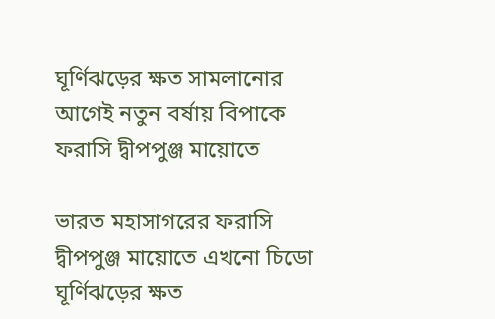ঘূর্ণিঝড়ের ক্ষত সামলানোর আগেই নতুন বর্ষায় বিপাকে ফরাসি দ্বীপপুঞ্জ মায়োতে

ভারত মহাসাগরের ফরাসি দ্বীপপুঞ্জ মায়োতে এখনো চিডো ঘূর্ণিঝড়ের ক্ষত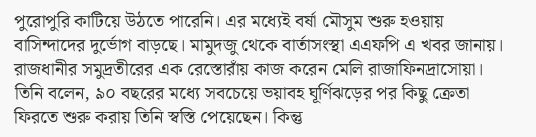পুরোপুরি কাটিয়ে উঠতে পারেনি। এর মধ্যেই বর্ষা মৌসুম শুরু হওয়ায় বাসিন্দাদের দুর্ভোগ বাড়ছে। মামুদজু থেকে বার্তাসংস্থা এএফপি এ খবর জানায়। রাজধানীর সমুদ্রতীরের এক রেস্তোরাঁয় কাজ করেন মেলি রাজাফিনদ্রাসোয়া। তিনি বলেন, ৯০ বছরের মধ্যে সবচেয়ে ভয়াবহ ঘূর্ণিঝড়ের পর কিছু ক্রেতা ফিরতে শুরু করায় তিনি স্বস্তি পেয়েছেন। কিন্তু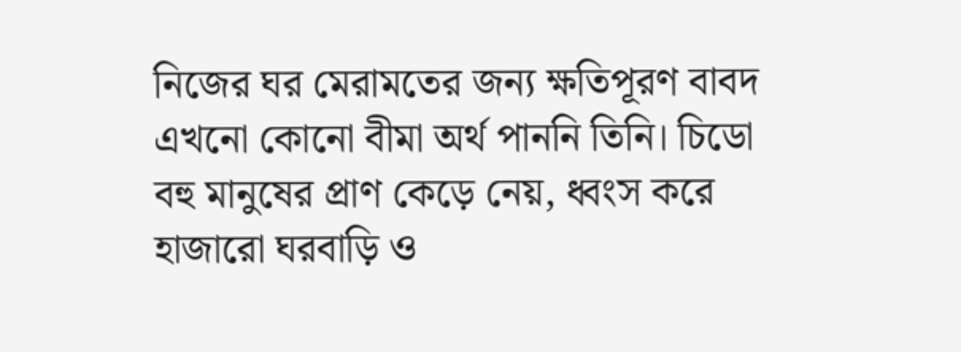নিজের ঘর মেরামতের জন্য ক্ষতিপূরণ বাবদ এখনো কোনো বীমা অর্থ পাননি তিনি। চিডো বহু মানুষের প্রাণ কেড়ে নেয়, ধ্বংস করে হাজারো ঘরবাড়ি ও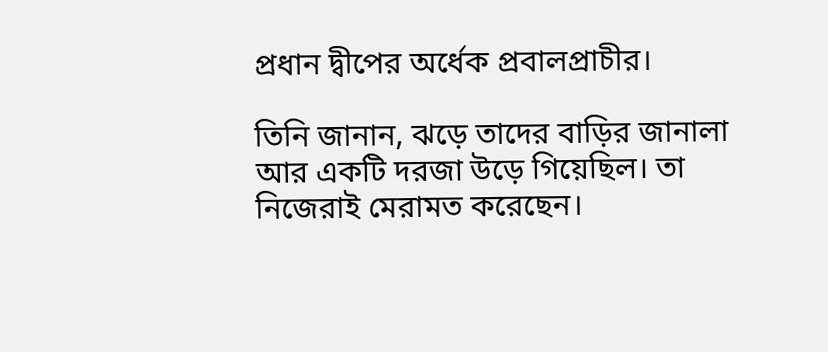প্রধান দ্বীপের অর্ধেক প্রবালপ্রাচীর।

তিনি জানান, ঝড়ে তাদের বাড়ির জানালা আর একটি দরজা উড়ে গিয়েছিল। তা নিজেরাই মেরামত করেছেন।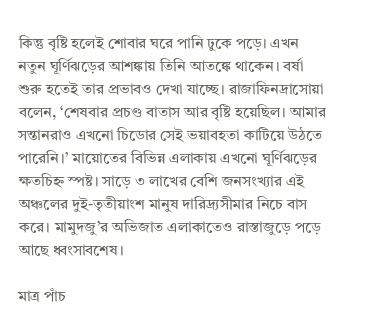কিন্তু বৃষ্টি হলেই শোবার ঘরে পানি ঢুকে পড়ে। এখন নতুন ঘূর্ণিঝড়ের আশঙ্কায় তিনি আতঙ্কে থাকেন। বর্ষা শুরু হতেই তার প্রভাবও দেখা যাচ্ছে। রাজাফিনদ্রাসোয়া বলেন, ‘শেষবার প্রচণ্ড বাতাস আর বৃষ্টি হয়েছিল। আমার সন্তানরাও এখনো চিডোর সেই ভয়াবহতা কাটিয়ে উঠতে পারেনি।’ মায়োতের বিভিন্ন এলাকায় এখনো ঘূর্ণিঝড়ের ক্ষতচিহ্ন স্পষ্ট। সাড়ে ৩ লাখের বেশি জনসংখ্যার এই অঞ্চলের দুই-তৃতীয়াংশ মানুষ দারিদ্র্যসীমার নিচে বাস করে। মামুদজু’র অভিজাত এলাকাতেও রাস্তাজুড়ে পড়ে আছে ধ্বংসাবশেষ।

মাত্র পাঁচ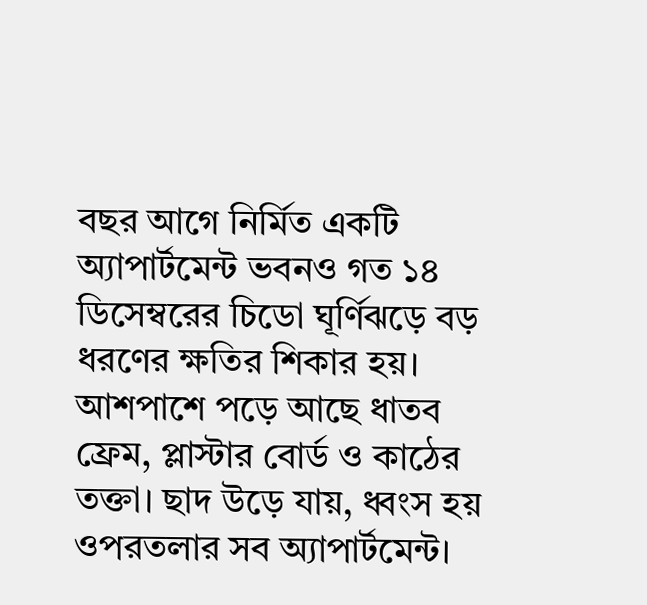বছর আগে নির্মিত একটি অ্যাপার্টমেন্ট ভবনও গত ১৪ ডিসেম্বরের চিডো ঘূর্ণিঝড়ে বড় ধরণের ক্ষতির শিকার হয়। আশপাশে পড়ে আছে ধাতব ফ্রেম, প্লাস্টার বোর্ড ও কাঠের তক্তা। ছাদ উড়ে যায়, ধ্বংস হয় ওপরতলার সব অ্যাপার্টমেন্ট।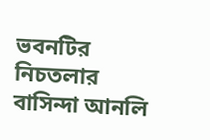ভবনটির নিচতলার বাসিন্দা আনলি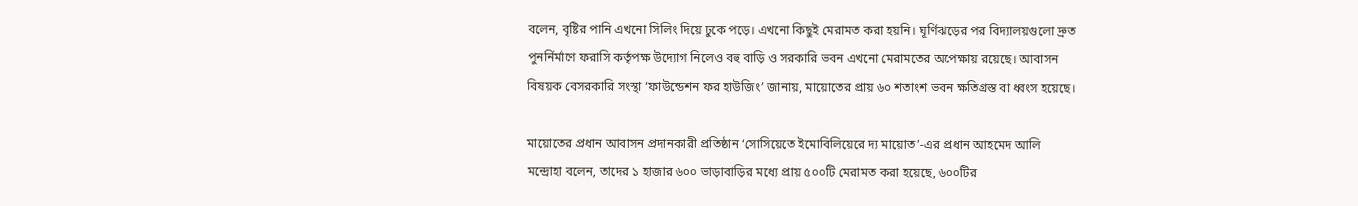বলেন, বৃষ্টির পানি এখনো সিলিং দিয়ে ঢুকে পড়ে। এখনো কিছুই মেরামত করা হয়নি। ঘূর্ণিঝড়ের পর বিদ্যালয়গুলো দ্রুত পুনর্নির্মাণে ফরাসি কর্তৃপক্ষ উদ্যোগ নিলেও বহু বাড়ি ও সরকারি ভবন এখনো মেরামতের অপেক্ষায় রয়েছে। আবাসন বিষয়ক বেসরকারি সংস্থা ‘ফাউন্ডেশন ফর হাউজিং’ জানায়, মায়োতের প্রায় ৬০ শতাংশ ভবন ক্ষতিগ্রস্ত বা ধ্বংস হয়েছে।

মায়োতের প্রধান আবাসন প্রদানকারী প্রতিষ্ঠান ‘সোসিয়েতে ইমোবিলিয়েরে দ্য মায়োত’-এর প্রধান আহমেদ আলি মন্দ্রোহা বলেন, তাদের ১ হাজার ৬০০ ভাড়াবাড়ির মধ্যে প্রায় ৫০০টি মেরামত করা হয়েছে, ৬০০টির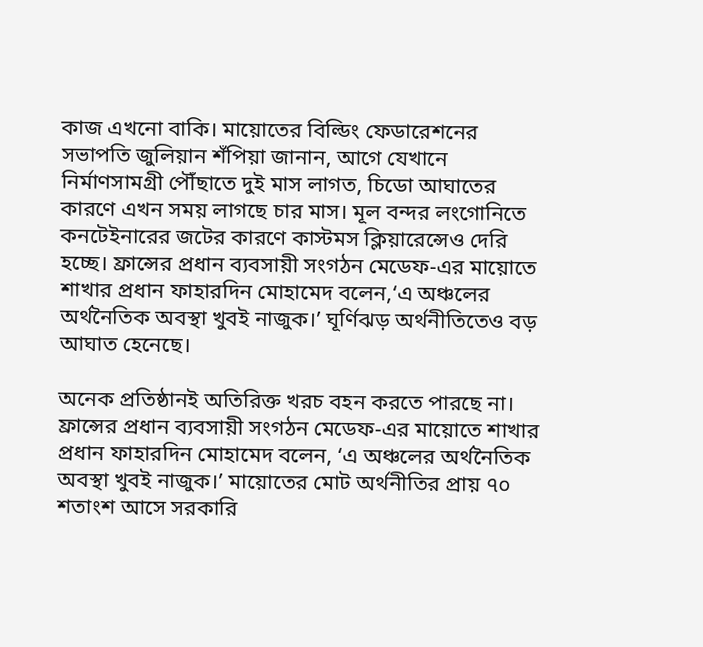কাজ এখনো বাকি। মায়োতের বিল্ডিং ফেডারেশনের সভাপতি জুলিয়ান শঁপিয়া জানান, আগে যেখানে নির্মাণসামগ্রী পৌঁছাতে দুই মাস লাগত, চিডো আঘাতের কারণে এখন সময় লাগছে চার মাস। মূল বন্দর লংগোনিতে কনটেইনারের জটের কারণে কাস্টমস ক্লিয়ারেন্সেও দেরি হচ্ছে। ফ্রান্সের প্রধান ব্যবসায়ী সংগঠন মেডেফ-এর মায়োতে শাখার প্রধান ফাহারদিন মোহামেদ বলেন,‘এ অঞ্চলের অর্থনৈতিক অবস্থা খুবই নাজুক।’ ঘূর্ণিঝড় অর্থনীতিতেও বড় আঘাত হেনেছে।

অনেক প্রতিষ্ঠানই অতিরিক্ত খরচ বহন করতে পারছে না। ফ্রান্সের প্রধান ব্যবসায়ী সংগঠন মেডেফ-এর মায়োতে শাখার প্রধান ফাহারদিন মোহামেদ বলেন, ‘এ অঞ্চলের অর্থনৈতিক অবস্থা খুবই নাজুক।’ মায়োতের মোট অর্থনীতির প্রায় ৭০ শতাংশ আসে সরকারি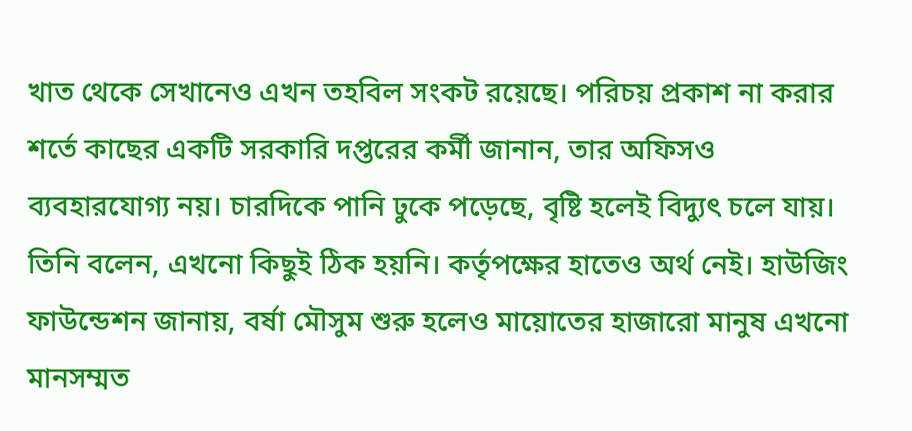খাত থেকে সেখানেও এখন তহবিল সংকট রয়েছে। পরিচয় প্রকাশ না করার শর্তে কাছের একটি সরকারি দপ্তরের কর্মী জানান, তার অফিসও ব্যবহারযোগ্য নয়। চারদিকে পানি ঢুকে পড়েছে, বৃষ্টি হলেই বিদ্যুৎ চলে যায়। তিনি বলেন, এখনো কিছুই ঠিক হয়নি। কর্তৃপক্ষের হাতেও অর্থ নেই। হাউজিং ফাউন্ডেশন জানায়, বর্ষা মৌসুম শুরু হলেও মায়োতের হাজারো মানুষ এখনো মানসম্মত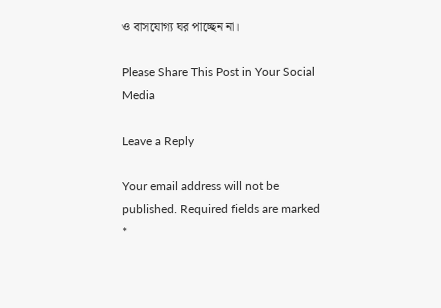ও বাসযোগ্য ঘর পাচ্ছেন না।

Please Share This Post in Your Social Media

Leave a Reply

Your email address will not be published. Required fields are marked *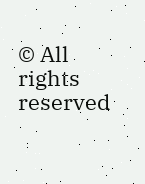© All rights reserved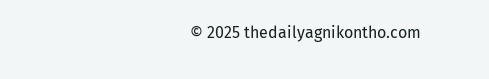© 2025 thedailyagnikontho.com